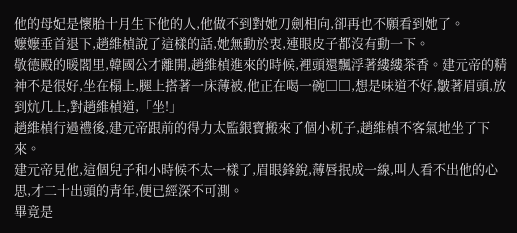他的母妃是懷胎十月生下他的人,他做不到對她刀劍相向,卻再也不願看到她了。
嬤嬤垂首退下,趙維楨說了這樣的話,她無動於衷,連眼皮子都沒有動一下。
敬德殿的暖閣里,韓國公才離開,趙維楨進來的時候,裡頭還飄浮著縷縷茶香。建元帝的精神不是很好,坐在榻上,腿上搭著一床薄被,他正在喝一碗□□,想是味道不好,皺著眉頭,放到炕几上,對趙維楨道,「坐!」
趙維楨行過禮後,建元帝跟前的得力太監銀寶搬來了個小杌子,趙維楨不客氣地坐了下來。
建元帝見他,這個兒子和小時候不太一樣了,眉眼鋒銳,薄唇抿成一線,叫人看不出他的心思,才二十出頭的青年,便已經深不可測。
畢竟是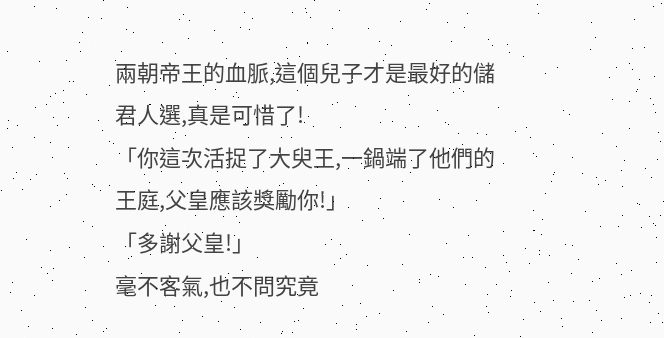兩朝帝王的血脈,這個兒子才是最好的儲君人選,真是可惜了!
「你這次活捉了大臾王,一鍋端了他們的王庭,父皇應該獎勵你!」
「多謝父皇!」
毫不客氣,也不問究竟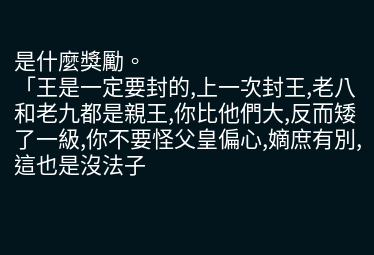是什麼獎勵。
「王是一定要封的,上一次封王,老八和老九都是親王,你比他們大,反而矮了一級,你不要怪父皇偏心,嫡庶有別,這也是沒法子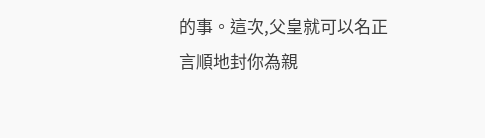的事。這次,父皇就可以名正言順地封你為親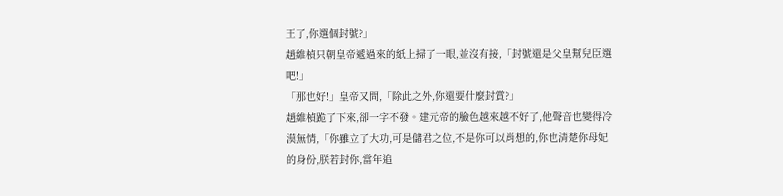王了,你選個封號?」
趙維楨只朝皇帝遞過來的紙上掃了一眼,並沒有接,「封號還是父皇幫兒臣選吧!」
「那也好!」皇帝又問,「除此之外,你還要什麼封賞?」
趙維楨跪了下來,卻一字不發。建元帝的臉色越來越不好了,他聲音也變得冷漠無情,「你雖立了大功,可是儲君之位,不是你可以肖想的,你也清楚你母妃的身份,朕若封你,當年追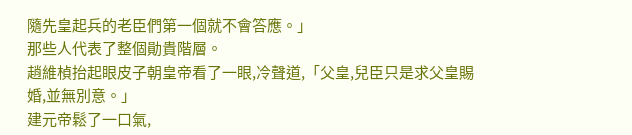隨先皇起兵的老臣們第一個就不會答應。」
那些人代表了整個勛貴階層。
趙維楨抬起眼皮子朝皇帝看了一眼,冷聲道,「父皇,兒臣只是求父皇賜婚,並無別意。」
建元帝鬆了一口氣,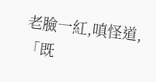老臉一紅,嗔怪道,「既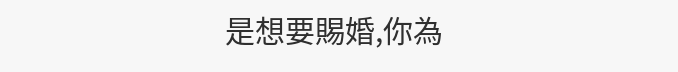是想要賜婚,你為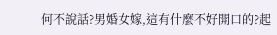何不說話?男婚女嫁,這有什麼不好開口的?起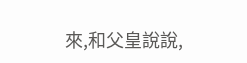來,和父皇說說,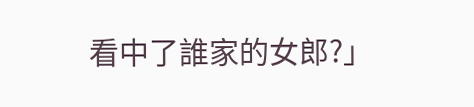看中了誰家的女郎?」